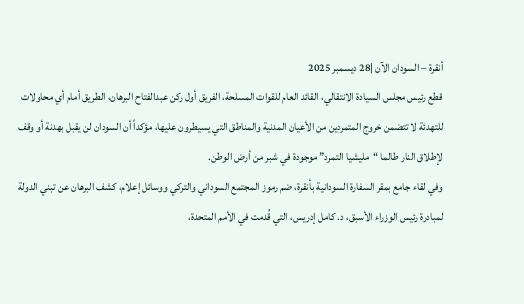أنقرة – السودان الآن |28 ديسمبر 2025
قطع رئيس مجلس السيادة الانتقالي، القائد العام للقوات المسلحة، الفريق أول ركن عبدالفتاح البرهان، الطريق أمام أي محاولات للتهدئة لا تتضمن خروج المتمردين من الأعيان المدنية والمناطق التي يسيطرون عليها، مؤكداً أن السودان لن يقبل بهدنة أو وقف لإطلاق النار طالما “مليشيا التمرد” موجودة في شبر من أرض الوطن.
وفي لقاء جامع بمقر السفارة السودانية بأنقرة، ضم رموز المجتمع السوداني والتركي ووسائل إعلام، كشف البرهان عن تبني الدولة لمبادرة رئيس الوزراء الأسبق، د. كامل إدريس، التي قُدمت في الأمم المتحدة،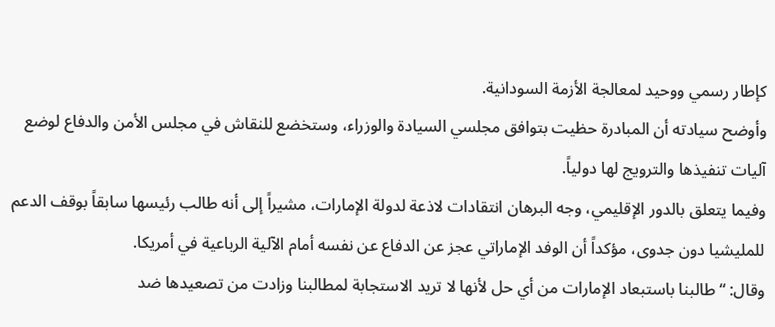كإطار رسمي ووحيد لمعالجة الأزمة السودانية.
وأوضح سيادته أن المبادرة حظيت بتوافق مجلسي السيادة والوزراء، وستخضع للنقاش في مجلس الأمن والدفاع لوضع آليات تنفيذها والترويج لها دولياً.
وفيما يتعلق بالدور الإقليمي، وجه البرهان انتقادات لاذعة لدولة الإمارات، مشيراً إلى أنه طالب رئيسها سابقاً بوقف الدعم للمليشيا دون جدوى، مؤكداً أن الوفد الإماراتي عجز عن الدفاع عن نفسه أمام الآلية الرباعية في أمريكا.
وقال: “طالبنا باستبعاد الإمارات من أي حل لأنها لا تريد الاستجابة لمطالبنا وزادت من تصعيدها ضد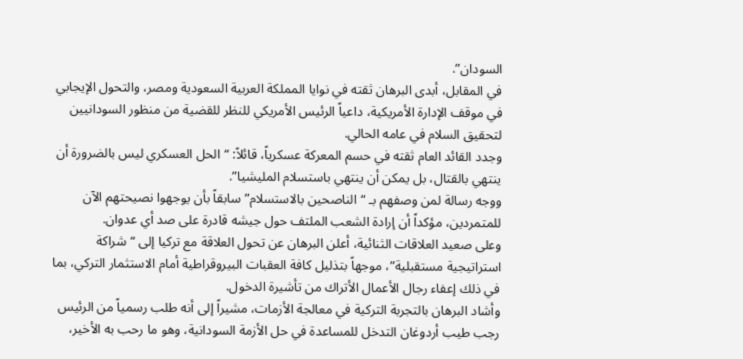السودان”.
في المقابل، أبدى البرهان ثقته في نوايا المملكة العربية السعودية ومصر، والتحول الإيجابي في موقف الإدارة الأمريكية، داعياً الرئيس الأمريكي للنظر للقضية من منظور السودانيين لتحقيق السلام في عامه الحالي.
وجدد القائد العام ثقته في حسم المعركة عسكرياً، قائلاً: “الحل العسكري ليس بالضرورة أن ينتهي بالقتال، بل يمكن أن ينتهي باستسلام المليشيا”.
ووجه رسالة لمن وصفهم بـ “الناصحين بالاستسلام” سابقاً بأن يوجهوا نصيحتهم الآن للمتمردين، مؤكداً أن إرادة الشعب الملتف حول جيشه قادرة على صد أي عدوان.
وعلى صعيد العلاقات الثنائية، أعلن البرهان عن تحول العلاقة مع تركيا إلى “شراكة استراتيجية مستقبلية”، موجهاً بتذليل كافة العقبات البيروقراطية أمام الاستثمار التركي، بما في ذلك إعفاء رجال الأعمال الأتراك من تأشيرة الدخول.
وأشاد البرهان بالتجربة التركية في معالجة الأزمات، مشيراً إلى أنه طلب رسمياً من الرئيس رجب طيب أردوغان التدخل للمساعدة في حل الأزمة السودانية، وهو ما رحب به الأخير،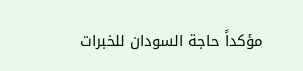مؤكداً حاجة السودان للخبرات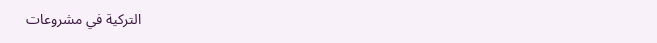التركية في مشروعات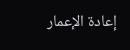إعادة الإعمار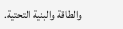والطاقة والبنية التحتية.